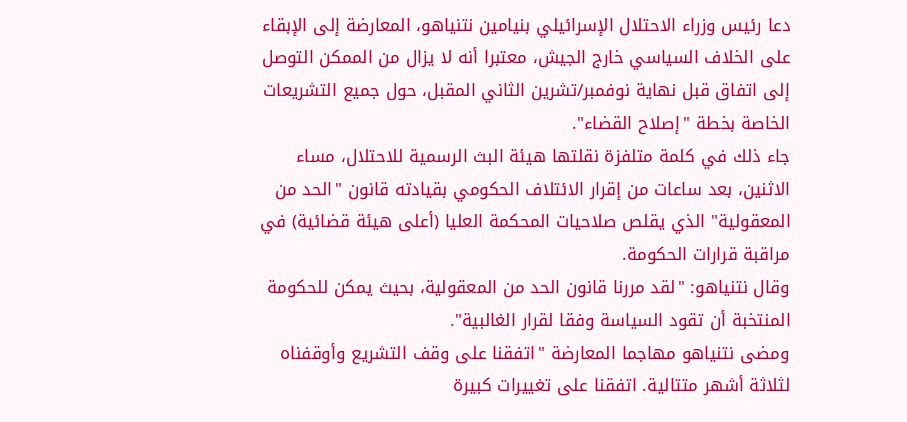دعا رئيس وزراء الاحتلال الإسرائيلي بنيامين نتنياهو، المعارضة إلى الإبقاء على الخلاف السياسي خارج الجيش، معتبرا أنه لا يزال من الممكن التوصل إلى اتفاق قبل نهاية نوفمبر/تشرين الثاني المقبل، حول جميع التشريعات الخاصة بخطة "إصلاح القضاء".
جاء ذلك في كلمة متلفزة نقلتها هيئة البث الرسمية للاحتلال، مساء الاثنين، بعد ساعات من إقرار الائتلاف الحكومي بقيادته قانون "الحد من المعقولية" الذي يقلص صلاحيات المحكمة العليا (أعلى هيئة قضائية) في مراقبة قرارات الحكومة.
وقال نتنياهو: "لقد مررنا قانون الحد من المعقولية، بحيث يمكن للحكومة المنتخبة أن تقود السياسة وفقا لقرار الغالبية".
ومضى نتنياهو مهاجما المعارضة "اتفقنا على وقف التشريع وأوقفناه لثلاثة أشهر متتالية. اتفقنا على تغييرات كبيرة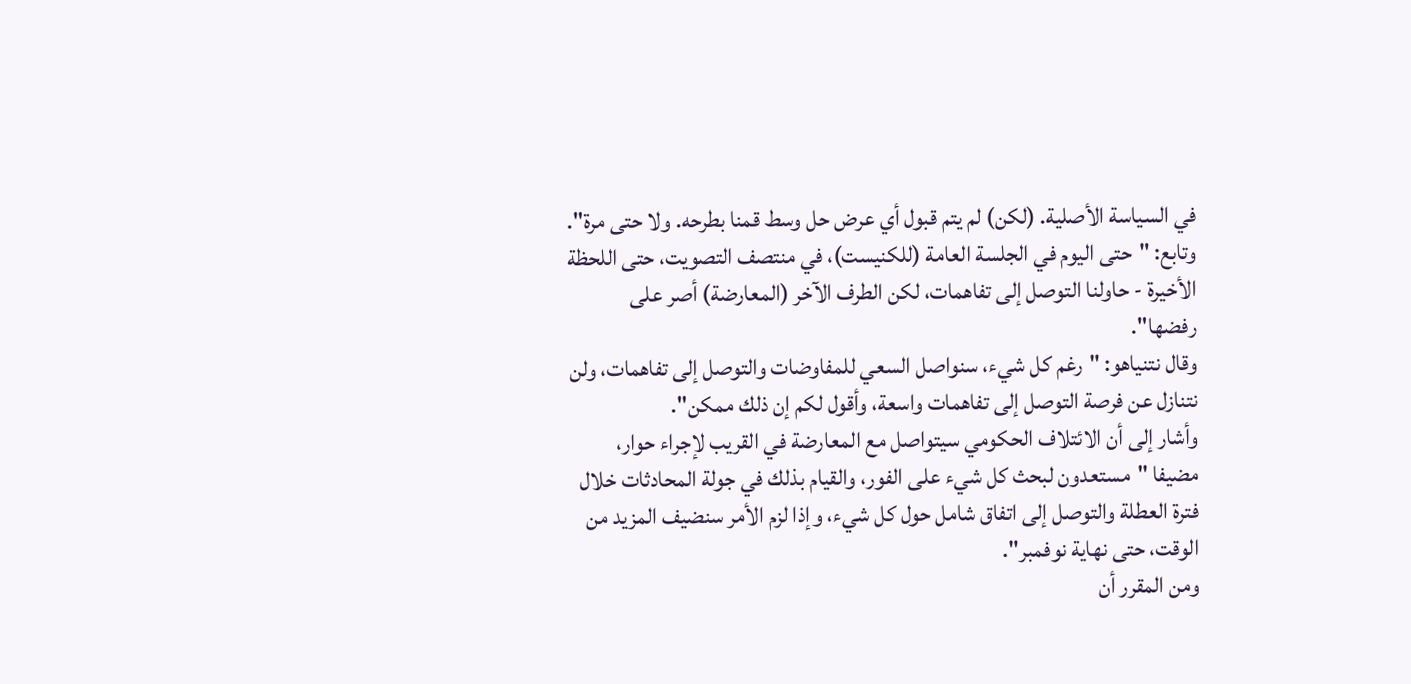في السياسة الأصلية. (لكن) لم يتم قبول أي عرض حل وسط قمنا بطرحه. ولا حتى مرة".
وتابع: "حتى اليوم في الجلسة العامة (للكنيست)، في منتصف التصويت، حتى اللحظة الأخيرة - حاولنا التوصل إلى تفاهمات، لكن الطرف الآخر (المعارضة) أصر على رفضها".
وقال نتنياهو: "رغم كل شيء، سنواصل السعي للمفاوضات والتوصل إلى تفاهمات، ولن نتنازل عن فرصة التوصل إلى تفاهمات واسعة، وأقول لكم إن ذلك ممكن".
وأشار إلى أن الائتلاف الحكومي سيتواصل مع المعارضة في القريب لإجراء حوار، مضيفا "مستعدون لبحث كل شيء على الفور، والقيام بذلك في جولة المحادثات خلال فترة العطلة والتوصل إلى اتفاق شامل حول كل شيء، وإذا لزم الأمر سنضيف المزيد من الوقت، حتى نهاية نوفمبر".
ومن المقرر أن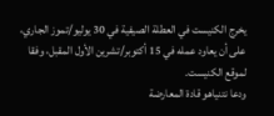يخرج الكنيست في العطلة الصيفية في 30 يوليو/تموز الجاري، على أن يعاود عمله في 15 أكتوبر/تشرين الأول المقبل، وفقا لموقع الكنيست.
ودعا نتنياهو قادة المعارضة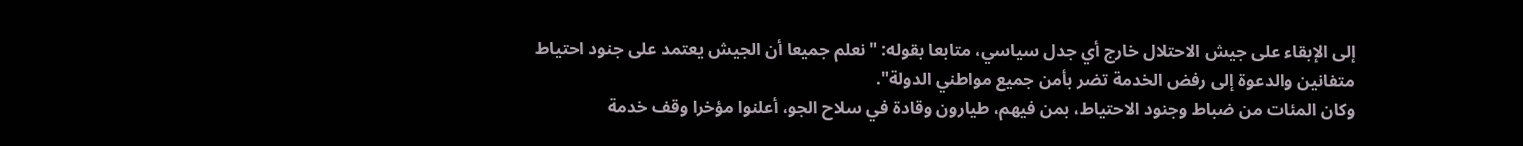إلى الإبقاء على جيش الاحتلال خارج أي جدل سياسي، متابعا بقوله: "نعلم جميعا أن الجيش يعتمد على جنود احتياط متفانين والدعوة إلى رفض الخدمة تضر بأمن جميع مواطني الدولة".
وكان المئات من ضباط وجنود الاحتياط، بمن فيهم، طيارون وقادة في سلاح الجو، أعلنوا مؤخرا وقف خدمة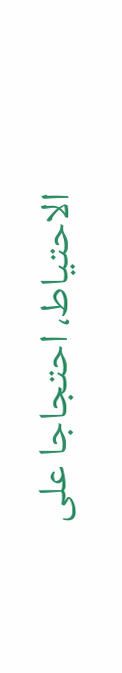الاحتياط، احتجاجا على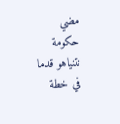مضي حكومة نتنياهو قدما في خطة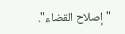"إصلاح القضاء".